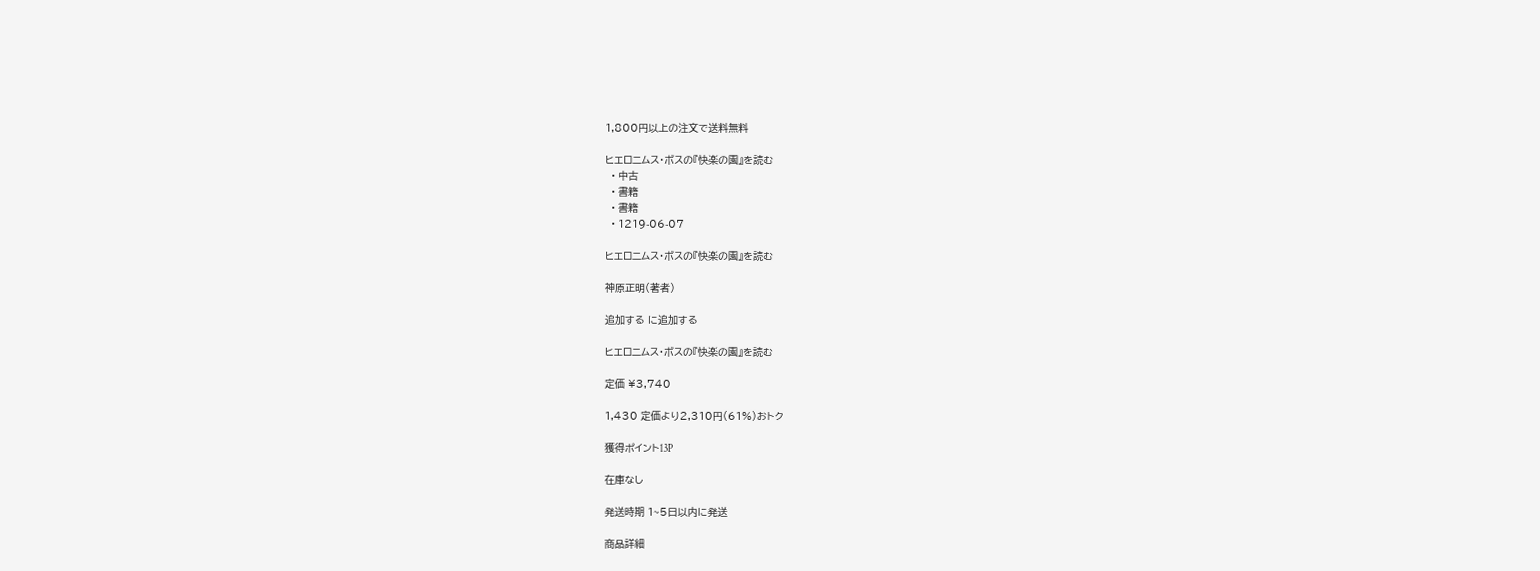1,800円以上の注文で送料無料

ヒエロニムス・ボスの『快楽の園』を読む
  • 中古
  • 書籍
  • 書籍
  • 1219-06-07

ヒエロニムス・ボスの『快楽の園』を読む

神原正明(著者)

追加する に追加する

ヒエロニムス・ボスの『快楽の園』を読む

定価 ¥3,740

1,430 定価より2,310円(61%)おトク

獲得ポイント13P

在庫なし

発送時期 1~5日以内に発送

商品詳細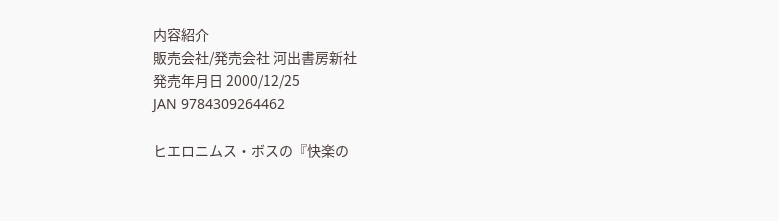内容紹介
販売会社/発売会社 河出書房新社
発売年月日 2000/12/25
JAN 9784309264462

ヒエロニムス・ボスの『快楽の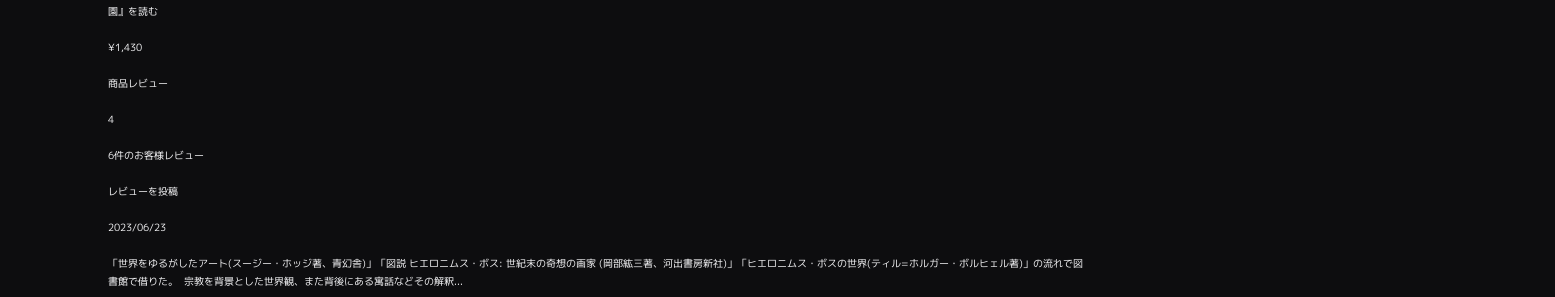園』を読む

¥1,430

商品レビュー

4

6件のお客様レビュー

レビューを投稿

2023/06/23

「世界をゆるがしたアート(スージー・ホッジ著、青幻舎)」「図説 ヒエロニムス・ボス: 世紀末の奇想の画家 (岡部紘三著、河出書房新社)」「ヒエロニムス・ボスの世界(ティル=ホルガー・ボルヒェル著)」の流れで図書館で借りた。  宗教を背景とした世界観、また背後にある寓話などその解釈...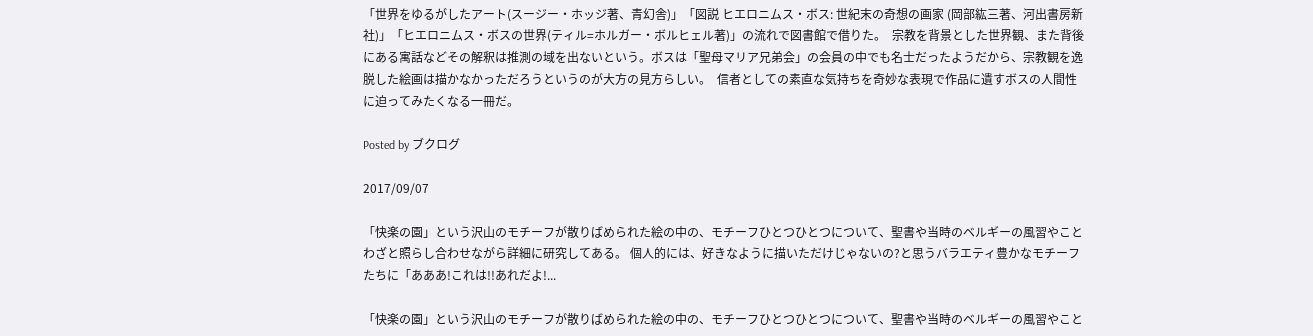「世界をゆるがしたアート(スージー・ホッジ著、青幻舎)」「図説 ヒエロニムス・ボス: 世紀末の奇想の画家 (岡部紘三著、河出書房新社)」「ヒエロニムス・ボスの世界(ティル=ホルガー・ボルヒェル著)」の流れで図書館で借りた。  宗教を背景とした世界観、また背後にある寓話などその解釈は推測の域を出ないという。ボスは「聖母マリア兄弟会」の会員の中でも名士だったようだから、宗教観を逸脱した絵画は描かなかっただろうというのが大方の見方らしい。  信者としての素直な気持ちを奇妙な表現で作品に遺すボスの人間性に迫ってみたくなる一冊だ。

Posted by ブクログ

2017/09/07

「快楽の園」という沢山のモチーフが散りばめられた絵の中の、モチーフひとつひとつについて、聖書や当時のベルギーの風習やことわざと照らし合わせながら詳細に研究してある。 個人的には、好きなように描いただけじゃないの?と思うバラエティ豊かなモチーフたちに「あああ!これは!!あれだよ!...

「快楽の園」という沢山のモチーフが散りばめられた絵の中の、モチーフひとつひとつについて、聖書や当時のベルギーの風習やこと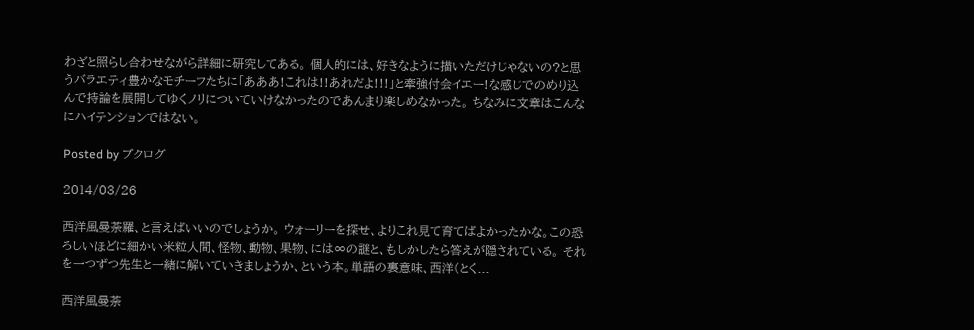わざと照らし合わせながら詳細に研究してある。 個人的には、好きなように描いただけじゃないの?と思うバラエティ豊かなモチーフたちに「あああ!これは!!あれだよ!!!」と牽強付会イエー!な感じでのめり込んで持論を展開してゆくノリについていけなかったのであんまり楽しめなかった。 ちなみに文章はこんなにハイテンションではない。

Posted by ブクログ

2014/03/26

西洋風曼荼羅、と言えばいいのでしょうか。 ウォーリーを探せ、よりこれ見て育てばよかったかな。この恐ろしいほどに細かい米粒人間、怪物、動物、果物、には∞の謎と、もしかしたら答えが隠されている。 それを一つずつ先生と一緒に解いていきましょうか、という本。単語の裏意味、西洋(とく...

西洋風曼荼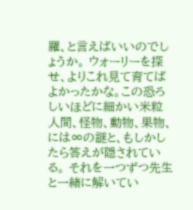羅、と言えばいいのでしょうか。 ウォーリーを探せ、よりこれ見て育てばよかったかな。この恐ろしいほどに細かい米粒人間、怪物、動物、果物、には∞の謎と、もしかしたら答えが隠されている。 それを一つずつ先生と一緒に解いてい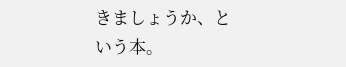きましょうか、という本。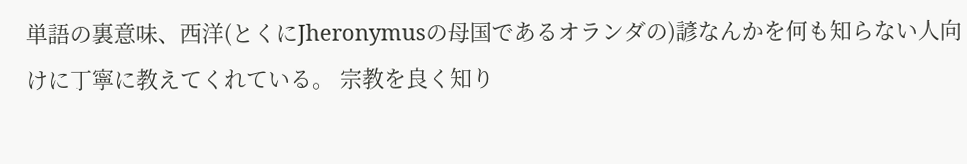単語の裏意味、西洋(とくにJheronymusの母国であるオランダの)諺なんかを何も知らない人向けに丁寧に教えてくれている。 宗教を良く知り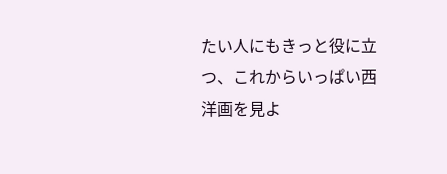たい人にもきっと役に立つ、これからいっぱい西洋画を見よ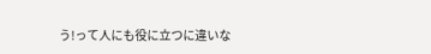う!って人にも役に立つに違いな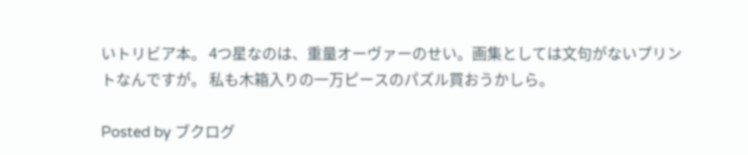いトリビア本。 4つ星なのは、重量オーヴァーのせい。画集としては文句がないプリントなんですが。 私も木箱入りの一万ピースのパズル買おうかしら。

Posted by ブクログ